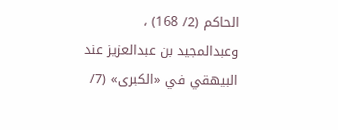الحاكم (2/ 168) ، وعبدالمجيد بن عبدالعزيز عند البيهقي في «الكبرى» (7/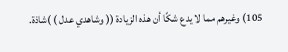105) وغيرهم مما لا يدع شكًا أن هذه الزيادة (( وشاهدي عدل ) )شاذة.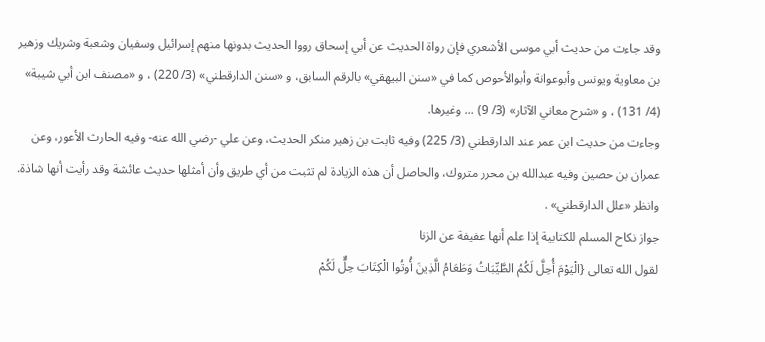وقد جاءت من حديث أبي موسى الأشعري فإن رواة الحديث عن أبي إسحاق رووا الحديث بدونها منهم إسرائيل وسفيان وشعبة وشريك وزهير بن معاوية ويونس وأبوعوانة وأبوالأحوص كما في «سنن البيهقي» بالرقم السابق، و «سنن الدارقطني» (3/ 220) ، و «مصنف ابن أبي شيبة» (4/ 131) ، و «شرح معاني الآثار» (3/ 9) ... وغيرها.
وجاءت من حديث ابن عمر عند الدارقطني (3/ 225) وفيه ثابت بن زهير منكر الحديث، وعن علي -رضي الله عنه- وفيه الحارث الأعور، وعن عمران بن حصين وفيه عبدالله بن محرر متروك، والحاصل أن هذه الزيادة لم تثبت من أي طريق وأن أمثلها حديث عائشة وقد رأيت أنها شاذة. وانظر «علل الدارقطني» .
جواز نكاح المسلم للكتابية إذا علم أنها عفيفة عن الزنا
لقول الله تعالى {الْيَوْمَ أُحِلَّ لَكُمُ الطَّيِّبَاتُ وَطَعَامُ الَّذِينَ أُوتُوا الْكِتَابَ حِلٌّ لَكُمْ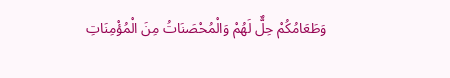وَطَعَامُكُمْ حِلٌّ لَهُمْ وَالْمُحْصَنَاتُ مِنَ الْمُؤْمِنَاتِ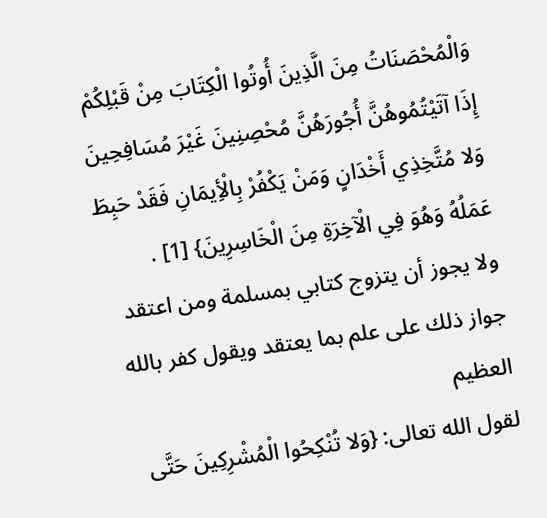وَالْمُحْصَنَاتُ مِنَ الَّذِينَ أُوتُوا الْكِتَابَ مِنْ قَبْلِكُمْ إِذَا آتَيْتُمُوهُنَّ أُجُورَهُنَّ مُحْصِنِينَ غَيْرَ مُسَافِحِينَ وَلا مُتَّخِذِي أَخْدَانٍ وَمَنْ يَكْفُرْ بِالْأِيمَانِ فَقَدْ حَبِطَ عَمَلُهُ وَهُوَ فِي الْآخِرَةِ مِنَ الْخَاسِرِينَ} [1] .
ولا يجوز أن يتزوج كتابي بمسلمة ومن اعتقد جواز ذلك على علم بما يعتقد ويقول كفر بالله العظيم
لقول الله تعالى: {وَلا تُنْكِحُوا الْمُشْرِكِينَ حَتَّى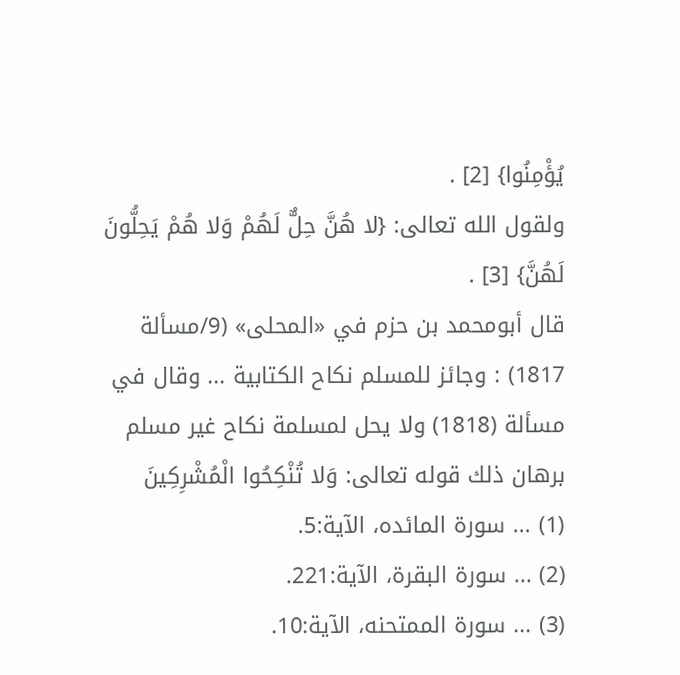يُؤْمِنُوا} [2] .
ولقول الله تعالى: {لا هُنَّ حِلٌّ لَهُمْ وَلا هُمْ يَحِلُّونَ لَهُنَّ} [3] .
قال أبومحمد بن حزم في «المحلى» (9/مسألة 1817) : وجائز للمسلم نكاح الكتابية ... وقال في مسألة (1818) ولا يحل لمسلمة نكاح غير مسلم برهان ذلك قوله تعالى: وَلا تُنْكِحُوا الْمُشْرِكِينَ
(1) ... سورة المائده، الآية:5.
(2) ... سورة البقرة، الآية:221.
(3) ... سورة الممتحنه، الآية:10.